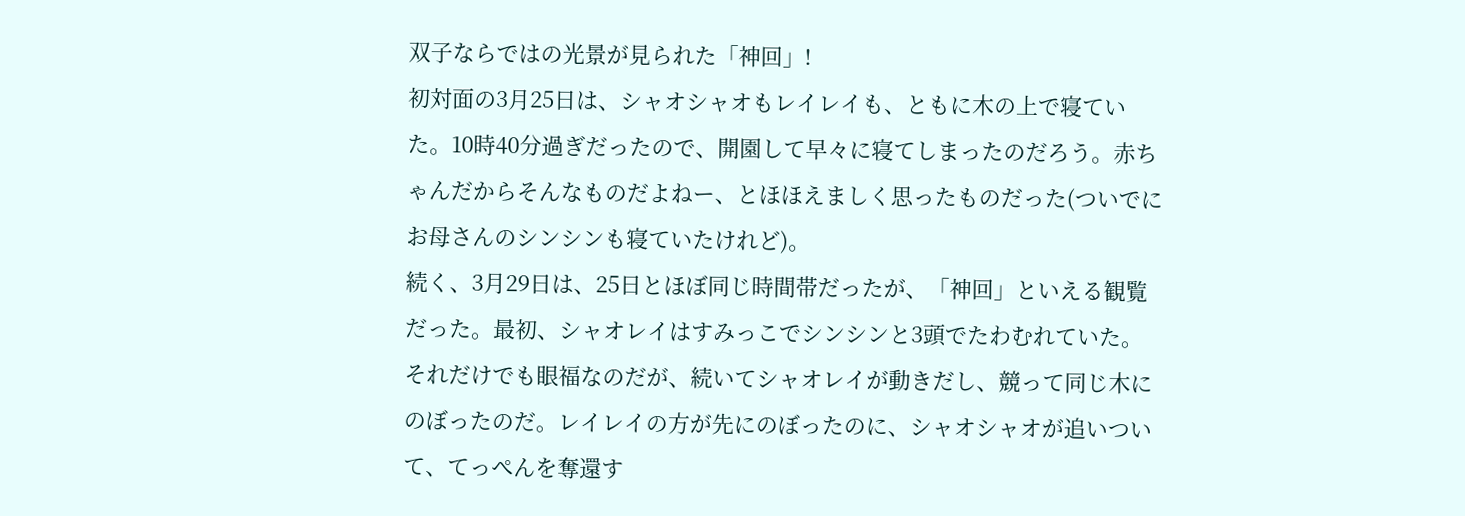双子ならではの光景が見られた「神回」!
初対面の3月25日は、シャオシャオもレイレイも、ともに木の上で寝ていた。10時40分過ぎだったので、開園して早々に寝てしまったのだろう。赤ちゃんだからそんなものだよねー、とほほえましく思ったものだった(ついでにお母さんのシンシンも寝ていたけれど)。
続く、3月29日は、25日とほぼ同じ時間帯だったが、「神回」といえる観覧だった。最初、シャオレイはすみっこでシンシンと3頭でたわむれていた。それだけでも眼福なのだが、続いてシャオレイが動きだし、競って同じ木にのぼったのだ。レイレイの方が先にのぼったのに、シャオシャオが追いついて、てっぺんを奪還す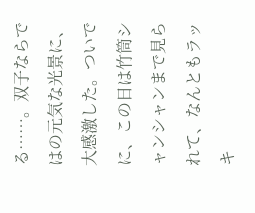る……。双子ならではの元気な光景に、大感激した。ついでに、この日は竹筒シャンシャンまで見られて、なんともラッキ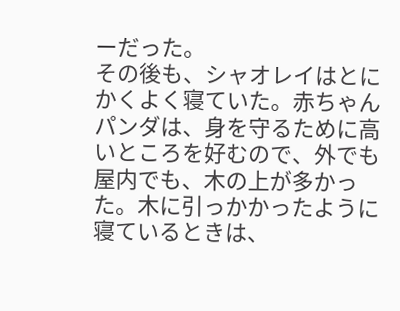ーだった。
その後も、シャオレイはとにかくよく寝ていた。赤ちゃんパンダは、身を守るために高いところを好むので、外でも屋内でも、木の上が多かった。木に引っかかったように寝ているときは、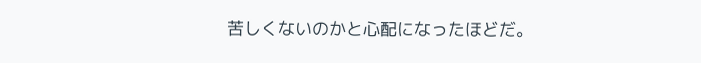苦しくないのかと心配になったほどだ。